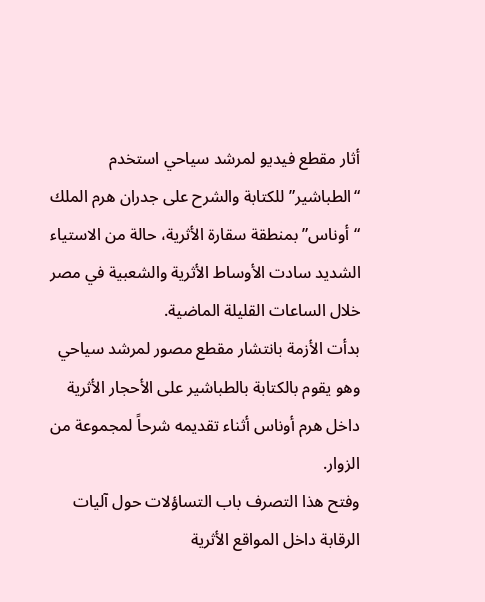أثار مقطع فيديو لمرشد سياحي استخدم “الطباشير” للكتابة والشرح على جدران هرم الملك “أوناس” بمنطقة سقارة الأثرية، حالة من الاستياء الشديد سادت الأوساط الأثرية والشعبية في مصر خلال الساعات القليلة الماضية.
بدأت الأزمة بانتشار مقطع مصور لمرشد سياحي وهو يقوم بالكتابة بالطباشير على الأحجار الأثرية داخل هرم أوناس أثناء تقديمه شرحاً لمجموعة من الزوار.
وفتح هذا التصرف باب التساؤلات حول آليات الرقابة داخل المواقع الأثرية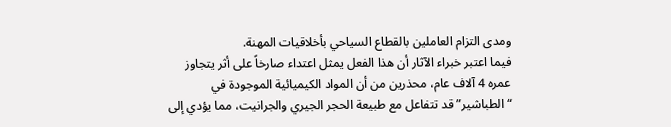ومدى التزام العاملين بالقطاع السياحي بأخلاقيات المهنة.
فيما اعتبر خبراء الآثار أن هذا الفعل يمثل اعتداء صارخاً على أثر يتجاوز عمره 4 آلاف عام، محذرين من أن المواد الكيميائية الموجودة في “الطباشير” قد تتفاعل مع طبيعة الحجر الجيري والجرانيت، مما يؤدي إلى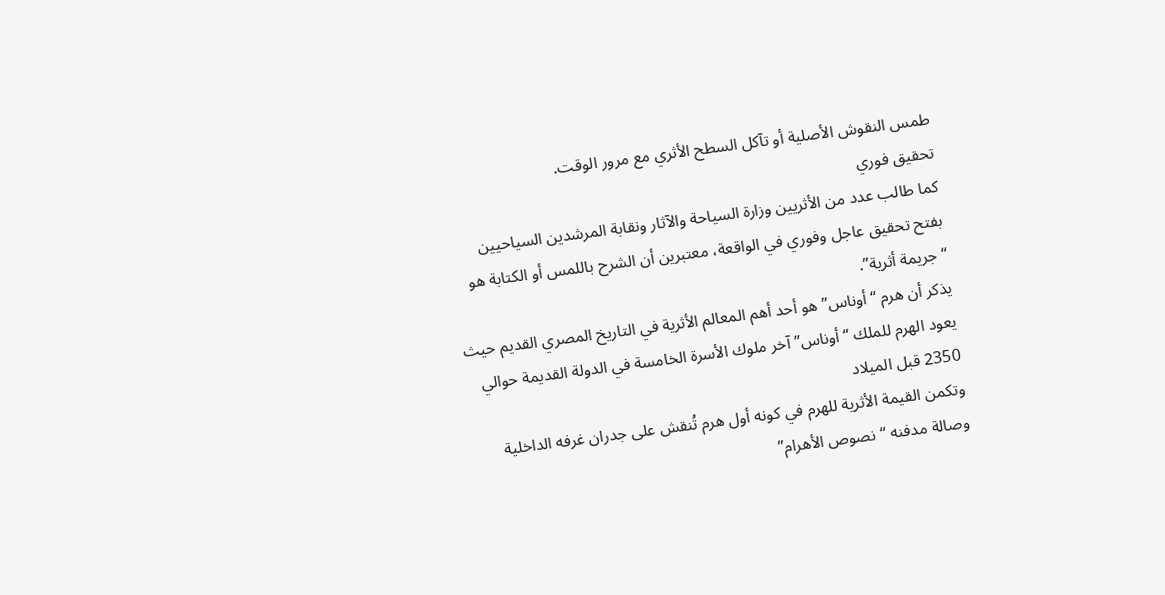طمس النقوش الأصلية أو تآكل السطح الأثري مع مرور الوقت.
تحقيق فوري
كما طالب عدد من الأثريين وزارة السياحة والآثار ونقابة المرشدين السياحيين بفتح تحقيق عاجل وفوري في الواقعة، معتبرين أن الشرح باللمس أو الكتابة هو “جريمة أثرية”.
يذكر أن هرم “أوناس” هو أحد أهم المعالم الأثرية في التاريخ المصري القديم حيث يعود الهرم للملك “أوناس” آخر ملوك الأسرة الخامسة في الدولة القديمة حوالي 2350 قبل الميلاد
وتكمن القيمة الأثرية للهرم في كونه أول هرم تُنقش على جدران غرفه الداخلية وصالة مدفنه “نصوص الأهرام”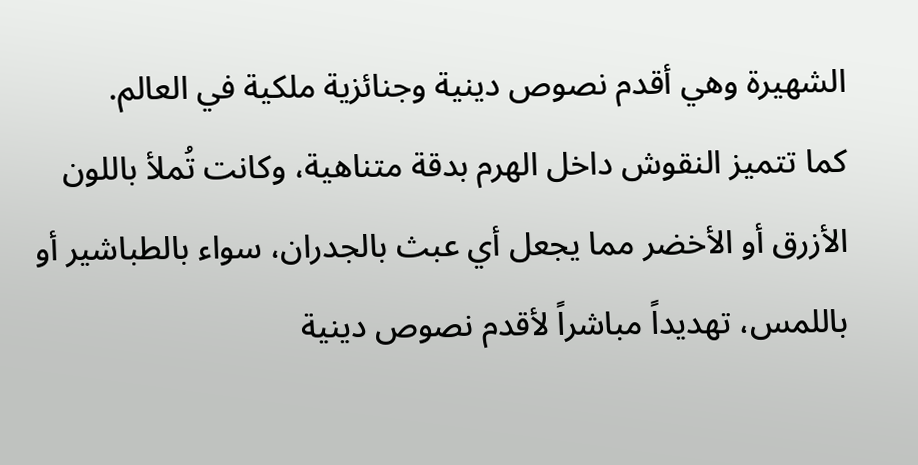الشهيرة وهي أقدم نصوص دينية وجنائزية ملكية في العالم.
كما تتميز النقوش داخل الهرم بدقة متناهية، وكانت تُملأ باللون الأزرق أو الأخضر مما يجعل أي عبث بالجدران، سواء بالطباشير أو باللمس، تهديداً مباشراً لأقدم نصوص دينية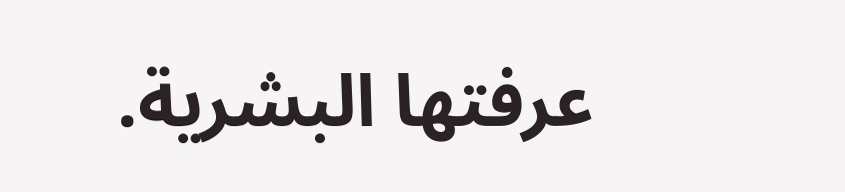عرفتها البشرية.